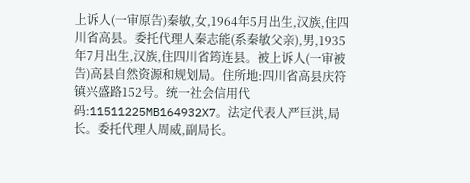上诉人(一审原告)秦敏,女,1964年5月出生,汉族,住四川省高县。委托代理人秦志能(系秦敏父亲),男,1935年7月出生,汉族,住四川省筠连县。被上诉人(一审被告)高县自然资源和规划局。住所地:四川省高县庆符镇兴盛路152号。统一社会信用代码:11511225MB164932X7。法定代表人严巨洪,局长。委托代理人周威,副局长。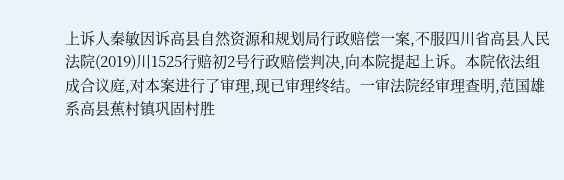上诉人秦敏因诉高县自然资源和规划局行政赔偿一案,不服四川省高县人民法院(2019)川1525行赔初2号行政赔偿判决,向本院提起上诉。本院依法组成合议庭,对本案进行了审理,现已审理终结。一审法院经审理查明,范国雄系高县蕉村镇巩固村胜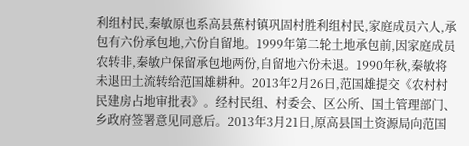利组村民,秦敏原也系高县蕉村镇巩固村胜利组村民,家庭成员六人,承包有六份承包地,六份自留地。1999年第二轮土地承包前,因家庭成员农转非,秦敏户保留承包地两份,自留地六份未退。1990年秋,秦敏将未退田土流转给范国雄耕种。2013年2月26日,范国雄提交《农村村民建房占地审批表》。经村民组、村委会、区公所、国土管理部门、乡政府签署意见同意后。2013年3月21日,原高县国土资源局向范国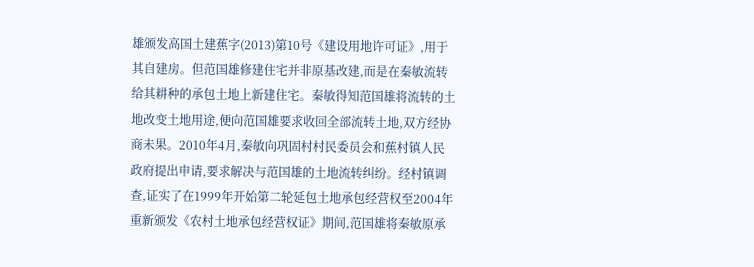雄颁发高国土建蕉字(2013)第10号《建设用地许可证》,用于其自建房。但范国雄修建住宅并非原基改建,而是在秦敏流转给其耕种的承包土地上新建住宅。秦敏得知范国雄将流转的土地改变土地用途,便向范国雄要求收回全部流转土地,双方经协商未果。2010年4月,秦敏向巩固村村民委员会和蕉村镇人民政府提出申请,要求解决与范国雄的土地流转纠纷。经村镇调查,证实了在1999年开始第二轮延包土地承包经营权至2004年重新颁发《农村土地承包经营权证》期间,范国雄将秦敏原承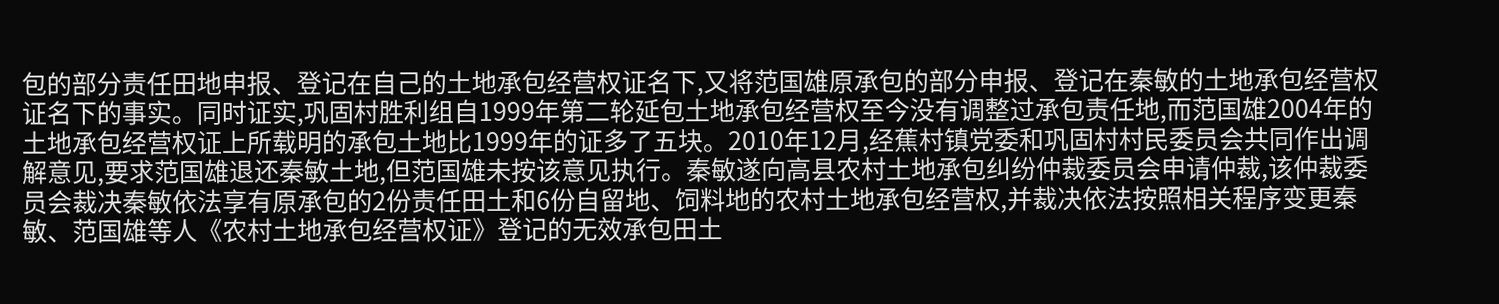包的部分责任田地申报、登记在自己的土地承包经营权证名下,又将范国雄原承包的部分申报、登记在秦敏的土地承包经营权证名下的事实。同时证实,巩固村胜利组自1999年第二轮延包土地承包经营权至今没有调整过承包责任地,而范国雄2004年的土地承包经营权证上所载明的承包土地比1999年的证多了五块。2010年12月,经蕉村镇党委和巩固村村民委员会共同作出调解意见,要求范国雄退还秦敏土地,但范国雄未按该意见执行。秦敏遂向高县农村土地承包纠纷仲裁委员会申请仲裁,该仲裁委员会裁决秦敏依法享有原承包的2份责任田土和6份自留地、饲料地的农村土地承包经营权,并裁决依法按照相关程序变更秦敏、范国雄等人《农村土地承包经营权证》登记的无效承包田土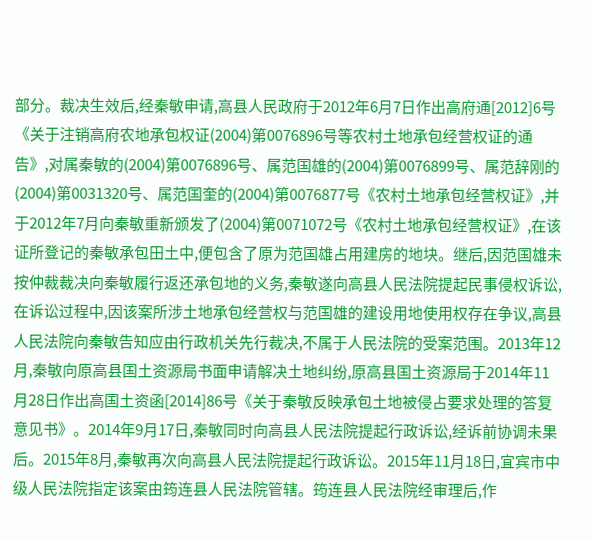部分。裁决生效后,经秦敏申请,高县人民政府于2012年6月7日作出高府通[2012]6号《关于注销高府农地承包权证(2004)第0076896号等农村土地承包经营权证的通告》,对属秦敏的(2004)第0076896号、属范国雄的(2004)第0076899号、属范辞刚的(2004)第0031320号、属范国奎的(2004)第0076877号《农村土地承包经营权证》,并于2012年7月向秦敏重新颁发了(2004)第0071072号《农村土地承包经营权证》,在该证所登记的秦敏承包田土中,便包含了原为范国雄占用建房的地块。继后,因范国雄未按仲裁裁决向秦敏履行返还承包地的义务,秦敏遂向高县人民法院提起民事侵权诉讼,在诉讼过程中,因该案所涉土地承包经营权与范国雄的建设用地使用权存在争议,高县人民法院向秦敏告知应由行政机关先行裁决,不属于人民法院的受案范围。2013年12月,秦敏向原高县国土资源局书面申请解决土地纠纷,原高县国土资源局于2014年11月28日作出高国土资函[2014]86号《关于秦敏反映承包土地被侵占要求处理的答复意见书》。2014年9月17日,秦敏同时向高县人民法院提起行政诉讼,经诉前协调未果后。2015年8月,秦敏再次向高县人民法院提起行政诉讼。2015年11月18日,宜宾市中级人民法院指定该案由筠连县人民法院管辖。筠连县人民法院经审理后,作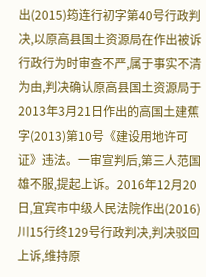出(2015)筠连行初字第40号行政判决,以原高县国土资源局在作出被诉行政行为时审查不严,属于事实不清为由,判决确认原高县国土资源局于2013年3月21日作出的高国土建蕉字(2013)第10号《建设用地许可证》违法。一审宣判后,第三人范国雄不服,提起上诉。2016年12月20日,宜宾市中级人民法院作出(2016)川15行终129号行政判决,判决驳回上诉,维持原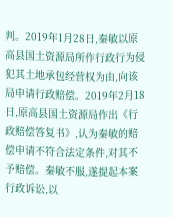判。2019年1月28日,秦敏以原高县国土资源局所作行政行为侵犯其土地承包经营权为由,向该局申请行政赔偿。2019年2月18日,原高县国土资源局作出《行政赔偿答复书》,认为秦敏的赔偿申请不符合法定条件,对其不予赔偿。秦敏不服,遂提起本案行政诉讼,以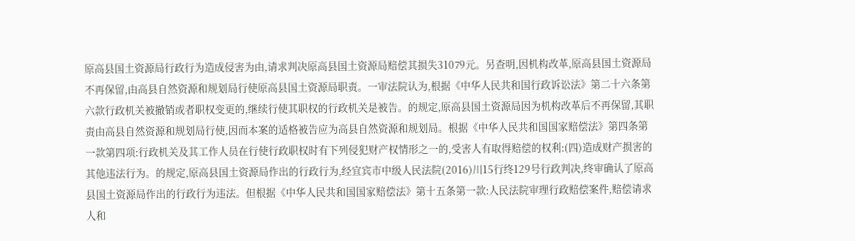原高县国土资源局行政行为造成侵害为由,请求判决原高县国土资源局赔偿其损失31079元。另查明,因机构改革,原高县国土资源局不再保留,由高县自然资源和规划局行使原高县国土资源局职责。一审法院认为,根据《中华人民共和国行政诉讼法》第二十六条第六款行政机关被撤销或者职权变更的,继续行使其职权的行政机关是被告。的规定,原高县国土资源局因为机构改革后不再保留,其职责由高县自然资源和规划局行使,因而本案的适格被告应为高县自然资源和规划局。根据《中华人民共和国国家赔偿法》第四条第一款第四项:行政机关及其工作人员在行使行政职权时有下列侵犯财产权情形之一的,受害人有取得赔偿的权利:(四)造成财产损害的其他违法行为。的规定,原高县国土资源局作出的行政行为,经宜宾市中级人民法院(2016)川15行终129号行政判决,终审确认了原高县国土资源局作出的行政行为违法。但根据《中华人民共和国国家赔偿法》第十五条第一款:人民法院审理行政赔偿案件,赔偿请求人和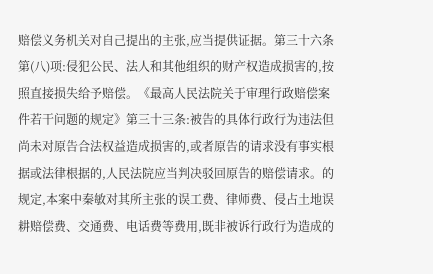赔偿义务机关对自己提出的主张,应当提供证据。第三十六条第(八)项:侵犯公民、法人和其他组织的财产权造成损害的,按照直接损失给予赔偿。《最高人民法院关于审理行政赔偿案件若干问题的规定》第三十三条:被告的具体行政行为违法但尚未对原告合法权益造成损害的,或者原告的请求没有事实根据或法律根据的,人民法院应当判决驳回原告的赔偿请求。的规定,本案中秦敏对其所主张的误工费、律师费、侵占土地误耕赔偿费、交通费、电话费等费用,既非被诉行政行为造成的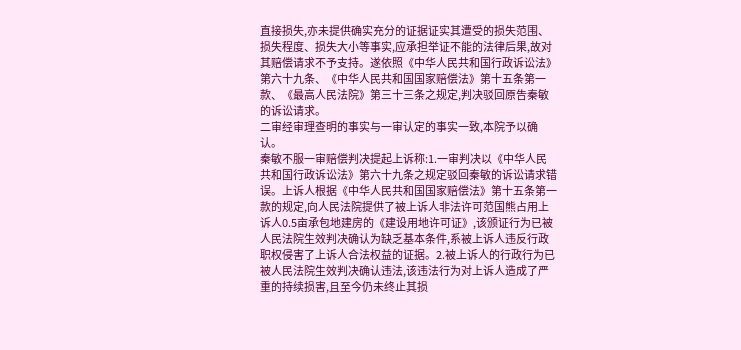直接损失,亦未提供确实充分的证据证实其遭受的损失范围、损失程度、损失大小等事实,应承担举证不能的法律后果,故对其赔偿请求不予支持。遂依照《中华人民共和国行政诉讼法》第六十九条、《中华人民共和国国家赔偿法》第十五条第一款、《最高人民法院》第三十三条之规定,判决驳回原告秦敏的诉讼请求。
二审经审理查明的事实与一审认定的事实一致,本院予以确认。
秦敏不服一审赔偿判决提起上诉称:1.一审判决以《中华人民共和国行政诉讼法》第六十九条之规定驳回秦敏的诉讼请求错误。上诉人根据《中华人民共和国国家赔偿法》第十五条第一款的规定,向人民法院提供了被上诉人非法许可范国熊占用上诉人0.5亩承包地建房的《建设用地许可证》,该颁证行为已被人民法院生效判决确认为缺乏基本条件,系被上诉人违反行政职权侵害了上诉人合法权益的证据。2.被上诉人的行政行为已被人民法院生效判决确认违法,该违法行为对上诉人造成了严重的持续损害,且至今仍未终止其损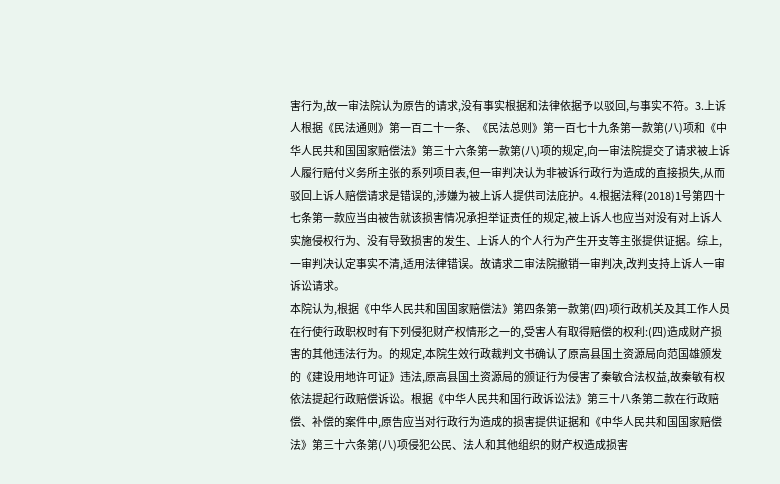害行为,故一审法院认为原告的请求,没有事实根据和法律依据予以驳回,与事实不符。3.上诉人根据《民法通则》第一百二十一条、《民法总则》第一百七十九条第一款第(八)项和《中华人民共和国国家赔偿法》第三十六条第一款第(八)项的规定,向一审法院提交了请求被上诉人履行赔付义务所主张的系列项目表,但一审判决认为非被诉行政行为造成的直接损失,从而驳回上诉人赔偿请求是错误的,涉嫌为被上诉人提供司法庇护。4.根据法释(2018)1号第四十七条第一款应当由被告就该损害情况承担举证责任的规定,被上诉人也应当对没有对上诉人实施侵权行为、没有导致损害的发生、上诉人的个人行为产生开支等主张提供证据。综上,一审判决认定事实不清,适用法律错误。故请求二审法院撤销一审判决,改判支持上诉人一审诉讼请求。
本院认为,根据《中华人民共和国国家赔偿法》第四条第一款第(四)项行政机关及其工作人员在行使行政职权时有下列侵犯财产权情形之一的,受害人有取得赔偿的权利:(四)造成财产损害的其他违法行为。的规定,本院生效行政裁判文书确认了原高县国土资源局向范国雄颁发的《建设用地许可证》违法,原高县国土资源局的颁证行为侵害了秦敏合法权益,故秦敏有权依法提起行政赔偿诉讼。根据《中华人民共和国行政诉讼法》第三十八条第二款在行政赔偿、补偿的案件中,原告应当对行政行为造成的损害提供证据和《中华人民共和国国家赔偿法》第三十六条第(八)项侵犯公民、法人和其他组织的财产权造成损害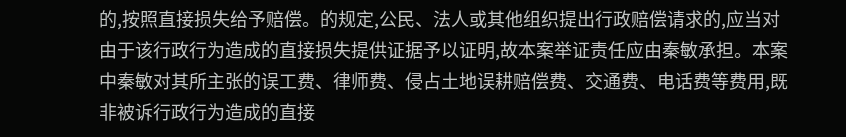的,按照直接损失给予赔偿。的规定,公民、法人或其他组织提出行政赔偿请求的,应当对由于该行政行为造成的直接损失提供证据予以证明,故本案举证责任应由秦敏承担。本案中秦敏对其所主张的误工费、律师费、侵占土地误耕赔偿费、交通费、电话费等费用,既非被诉行政行为造成的直接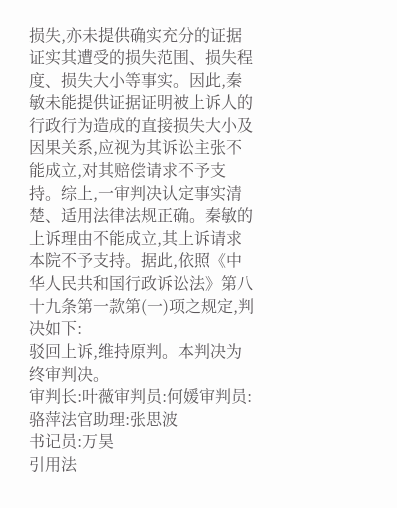损失,亦未提供确实充分的证据证实其遭受的损失范围、损失程度、损失大小等事实。因此,秦敏未能提供证据证明被上诉人的行政行为造成的直接损失大小及因果关系,应视为其诉讼主张不能成立,对其赔偿请求不予支持。综上,一审判决认定事实清楚、适用法律法规正确。秦敏的上诉理由不能成立,其上诉请求本院不予支持。据此,依照《中华人民共和国行政诉讼法》第八十九条第一款第(一)项之规定,判决如下:
驳回上诉,维持原判。本判决为终审判决。
审判长:叶薇审判员:何媛审判员:骆萍法官助理:张思波
书记员:万昊
引用法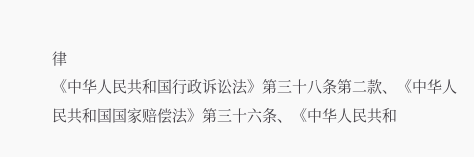律
《中华人民共和国行政诉讼法》第三十八条第二款、《中华人民共和国国家赔偿法》第三十六条、《中华人民共和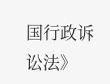国行政诉讼法》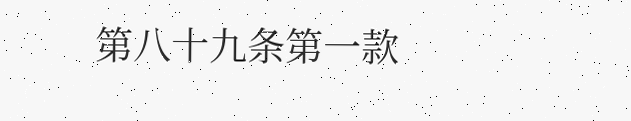第八十九条第一款